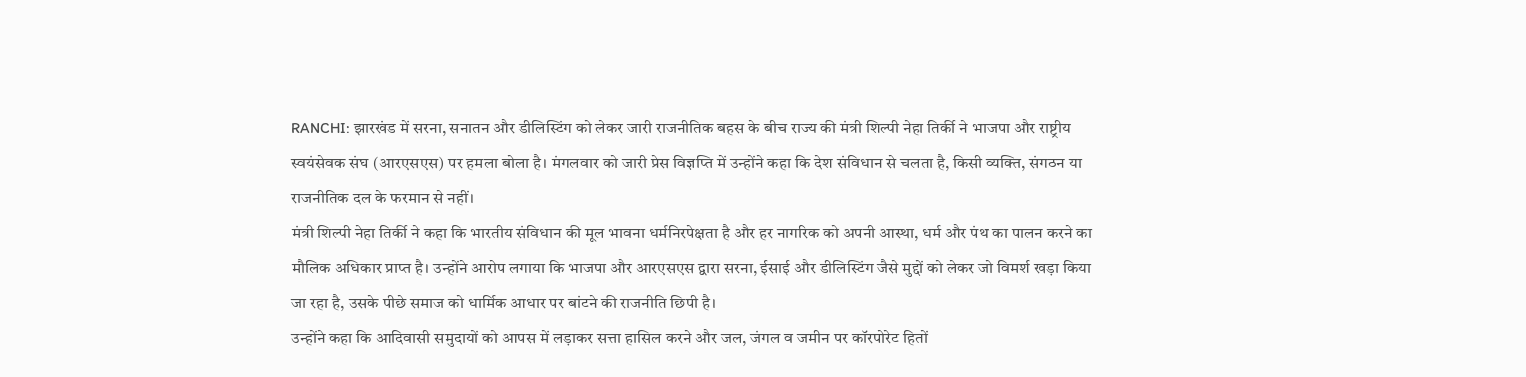RANCHI: झारखंड में सरना, सनातन और डीलिस्टिंग को लेकर जारी राजनीतिक बहस के बीच राज्य की मंत्री शिल्पी नेहा तिर्की ने भाजपा और राष्ट्रीय स्वयंसेवक संघ (आरएसएस) पर हमला बोला है। मंगलवार को जारी प्रेस विज्ञप्ति में उन्होंने कहा कि देश संविधान से चलता है, किसी व्यक्ति, संगठन या राजनीतिक दल के फरमान से नहीं।
मंत्री शिल्पी नेहा तिर्की ने कहा कि भारतीय संविधान की मूल भावना धर्मनिरपेक्षता है और हर नागरिक को अपनी आस्था, धर्म और पंथ का पालन करने का मौलिक अधिकार प्राप्त है। उन्होंने आरोप लगाया कि भाजपा और आरएसएस द्वारा सरना, ईसाई और डीलिस्टिंग जैसे मुद्दों को लेकर जो विमर्श खड़ा किया जा रहा है, उसके पीछे समाज को धार्मिक आधार पर बांटने की राजनीति छिपी है।
उन्होंने कहा कि आदिवासी समुदायों को आपस में लड़ाकर सत्ता हासिल करने और जल, जंगल व जमीन पर कॉरपोरेट हितों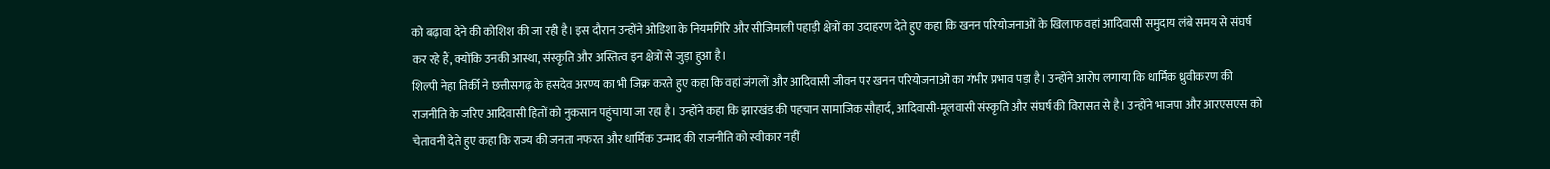को बढ़ावा देने की कोशिश की जा रही है। इस दौरान उन्होंने ओडिशा के नियमगिरि और सीजिमाली पहाड़ी क्षेत्रों का उदाहरण देते हुए कहा कि खनन परियोजनाओं के खिलाफ वहां आदिवासी समुदाय लंबे समय से संघर्ष कर रहे हैं, क्योंकि उनकी आस्था, संस्कृति और अस्तित्व इन क्षेत्रों से जुड़ा हुआ है।
शिल्पी नेहा तिर्की ने छत्तीसगढ़ के हसदेव अरण्य का भी जिक्र करते हुए कहा कि वहां जंगलों और आदिवासी जीवन पर खनन परियोजनाओं का गंभीर प्रभाव पड़ा है। उन्होंने आरोप लगाया कि धार्मिक ध्रुवीकरण की राजनीति के जरिए आदिवासी हितों को नुकसान पहुंचाया जा रहा है। उन्होंने कहा कि झारखंड की पहचान सामाजिक सौहार्द, आदिवासी-मूलवासी संस्कृति और संघर्ष की विरासत से है। उन्होंने भाजपा और आरएसएस को चेतावनी देते हुए कहा कि राज्य की जनता नफरत और धार्मिक उन्माद की राजनीति को स्वीकार नहीं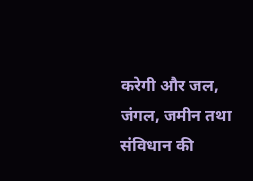करेगी और जल, जंगल, जमीन तथा संविधान की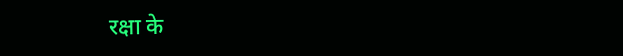रक्षा के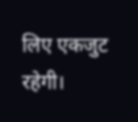लिए एकजुट रहेगी।